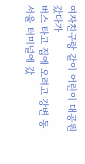여자친구랑 같이 어린이 대공원 갔다가
버스 타고 집에 오려고 강변 동서울 터미널에 갔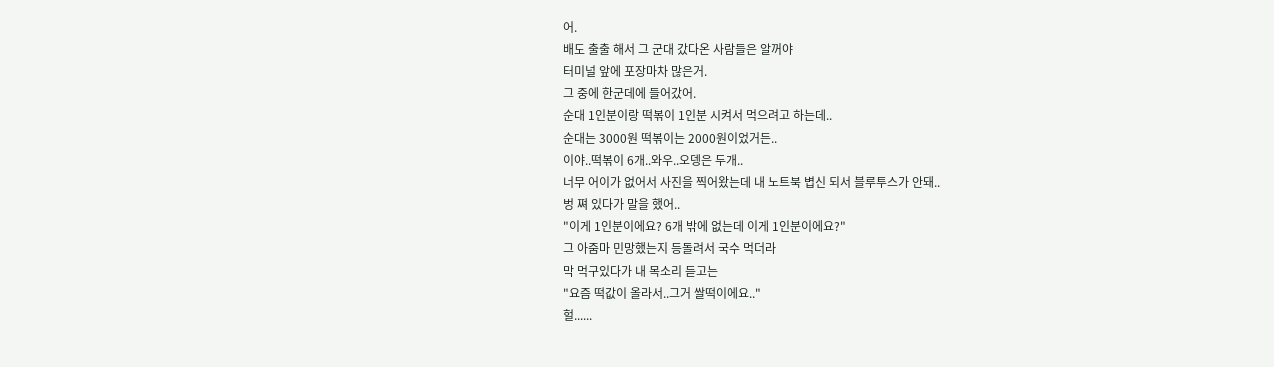어.
배도 출출 해서 그 군대 갔다온 사람들은 알꺼야
터미널 앞에 포장마차 많은거.
그 중에 한군데에 들어갔어.
순대 1인분이랑 떡볶이 1인분 시켜서 먹으려고 하는데..
순대는 3000원 떡볶이는 2000원이었거든..
이야..떡볶이 6개..와우..오뎅은 두개..
너무 어이가 없어서 사진을 찍어왔는데 내 노트북 볍신 되서 블루투스가 안돼..
벙 쪄 있다가 말을 했어..
"이게 1인분이에요? 6개 밖에 없는데 이게 1인분이에요?"
그 아줌마 민망했는지 등돌려서 국수 먹더라
막 먹구있다가 내 목소리 듣고는
"요즘 떡값이 올라서..그거 쌀떡이에요.."
헐......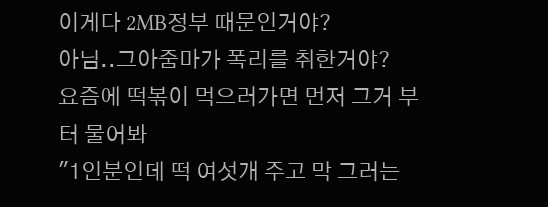이게다 2MB정부 때문인거야?
아님..그아줌마가 폭리를 취한거야?
요즘에 떡볶이 먹으러가면 먼저 그거 부터 물어봐
"1인분인데 떡 여섯개 주고 막 그러는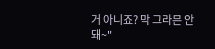거 아니죠? 막 그라믄 안돼~"